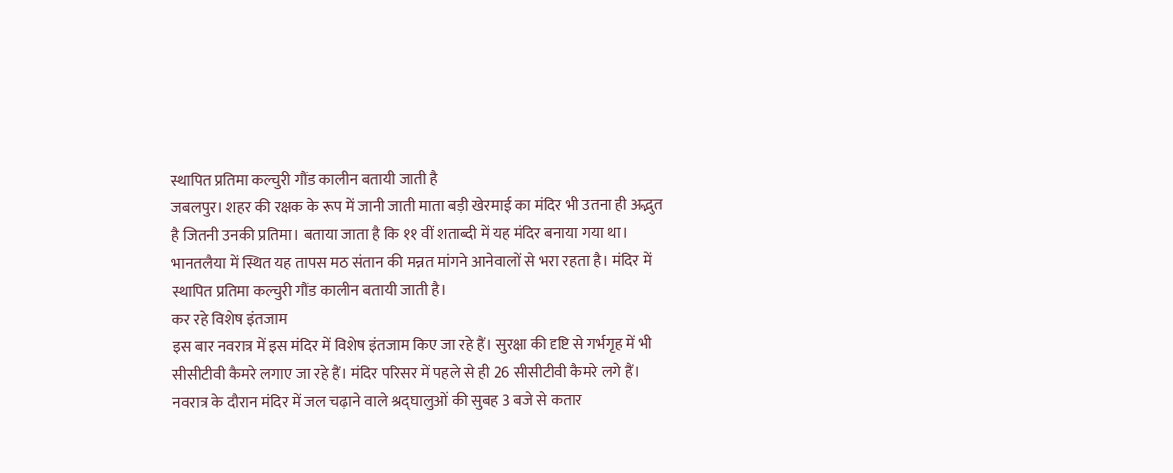स्थापित प्रतिमा कल्चुरी गौंड कालीन बतायी जाती है
जबलपुर। शहर की रक्षक के रूप में जानी जाती माता बड़ी खेरमाई का मंदिर भी उतना ही अद्भुत है जितनी उनकी प्रतिमा। बताया जाता है कि ११ वीं शताब्दी में यह मंदिर बनाया गया था। भानतलैया में स्थित यह तापस मठ संतान की मन्नत मांगने आनेवालों से भरा रहता है। मंदिर में स्थापित प्रतिमा कल्चुरी गौंड कालीन बतायी जाती है।
कर रहे विशेष इंतजाम
इस बार नवरात्र में इस मंदिर में विशेष इंतजाम किए जा रहे हैं। सुरक्षा की दृष्टि से गर्भगृह में भी सीसीटीवी कैमरे लगाए जा रहे हैं। मंदिर परिसर में पहले से ही 26 सीसीटीवी कैमरे लगे हैं। नवरात्र के दौरान मंदिर में जल चढ़ाने वाले श्रद्घालुओं की सुबह 3 बजे से कतार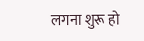लगना शुरू हो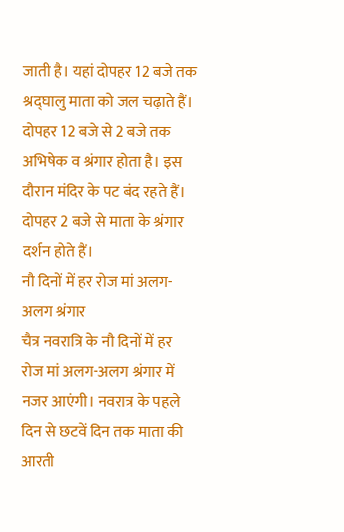जाती है। यहां दोपहर 12 बजे तक श्रद्घालु माता को जल चढ़ाते हैं। दोपहर 12 बजे से 2 बजे तक अभिषेक व श्रंगार होता है। इस दौरान मंदिर के पट बंद रहते हैं। दोपहर 2 बजे से माता के श्रंगार दर्शन होते हैं।
नौ दिनों में हर रोज मां अलग-अलग श्रंगार
चैत्र नवरात्रि के नौ दिनों में हर रोज मां अलग-अलग श्रंगार में नजर आएंगी। नवरात्र के पहले दिन से छटवें दिन तक माता की आरती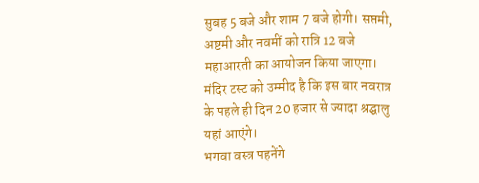सुबह 5 बजे और शाम 7 बजे होगी। सप्तमी, अष्टमी और नवमीं को रात्रि 12 बजे महाआरती का आयोजन किया जाएगा। मंदिर टस्ट को उम्मीद है कि इस बार नवरात्र के पहले ही दिन 20 हजार से ज्यादा श्रद्घालु यहां आएंगे।
भगवा वस्त्र पहनेंगे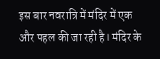इस बार नवरात्रि में मंदिर में एक और पहल की जा रही है। मंदिर के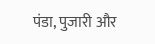पंडा, पुजारी और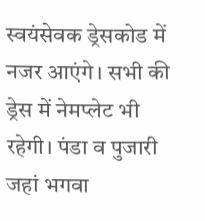स्वयंसेवक ड्रेसकोड में नजर आएंगे। सभी की ड्रेस में नेमप्लेट भी रहेगी। पंडा व पुजारी जहां भगवा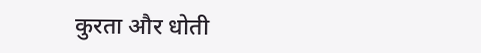कुरता और धोती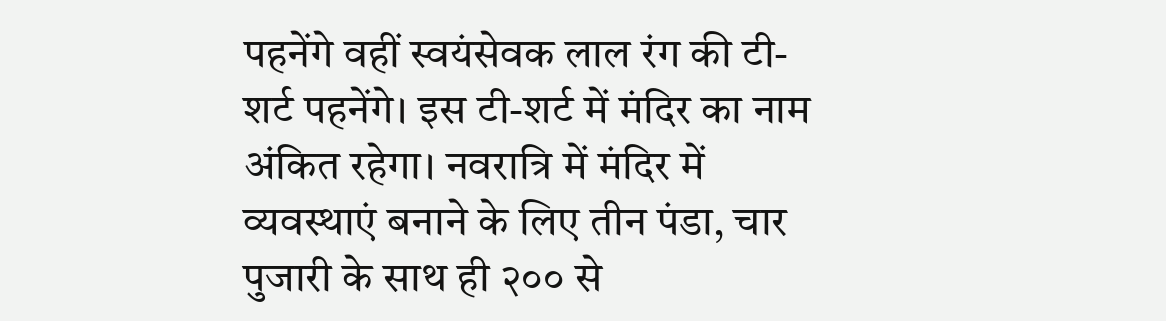पहनेंगे वहीं स्वयंसेवक लाल रंग की टी-शर्ट पहनेंगे। इस टी-शर्ट में मंदिर का नाम अंकित रहेगा। नवरात्रि में मंदिर में व्यवस्थाएं बनाने के लिए तीन पंडा, चार पुजारी के साथ ही २०० से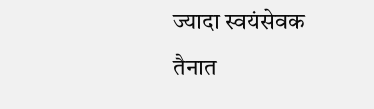ज्यादा स्वयंसेवक तैनात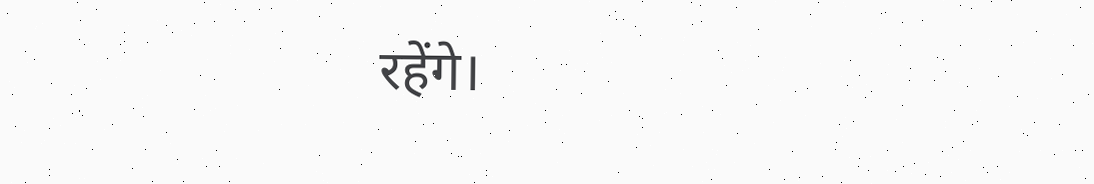रहेंगे।